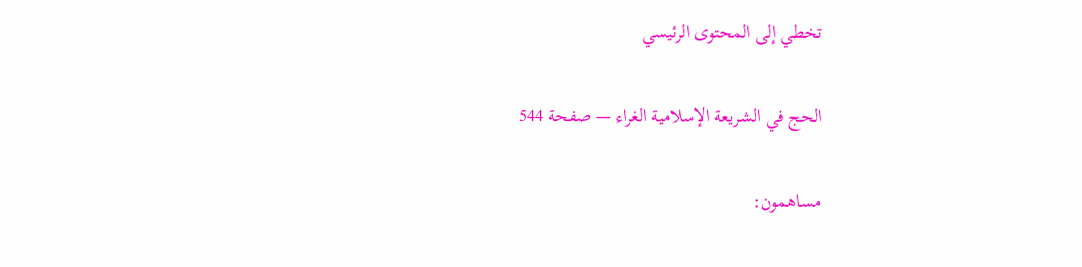تخطي إلى المحتوى الرئيسي

الحج في الشريعة الإسلامية الغراء — صفحة 544

مساهمون: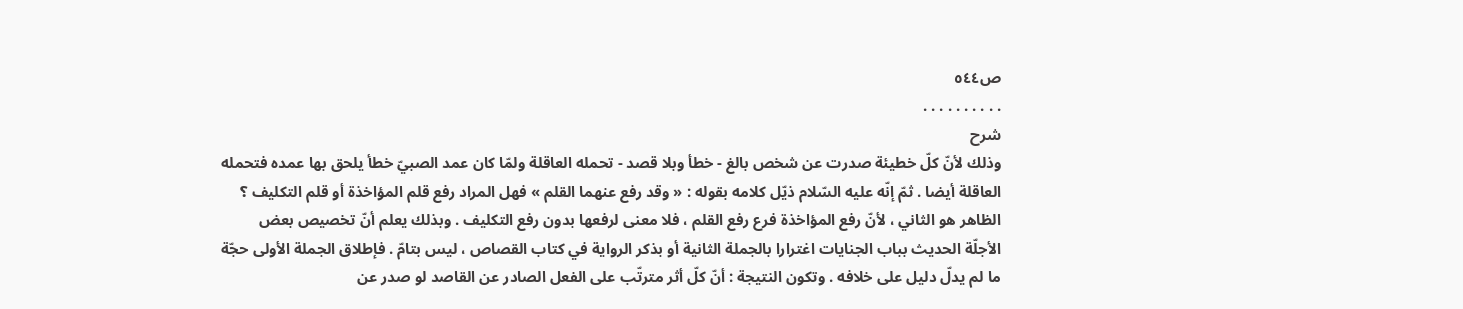ص٥٤٤
. . . . . . . . . .
شرح
وذلك لأنّ كلّ خطيئة صدرت عن شخص بالغ - خطأ وبلا قصد - تحمله العاقلة ولمّا كان عمد الصبيّ خطأ يلحق بها عمده فتحمله العاقلة أيضا . ثمّ إنّه عليه السّلام ذيّل كلامه بقوله : « وقد رفع عنهما القلم » فهل المراد رفع قلم المؤاخذة أو قلم التكليف ؟ الظاهر هو الثاني ، لأنّ رفع المؤاخذة فرع رفع القلم ، فلا معنى لرفعها بدون رفع التكليف . وبذلك يعلم أنّ تخصيص بعض الأجلّة الحديث بباب الجنايات اغترارا بالجملة الثانية أو بذكر الرواية في كتاب القصاص ، ليس بتامّ . فإطلاق الجملة الأولى حجّة ما لم يدلّ دليل على خلافه . وتكون النتيجة : أنّ كلّ أثر مترتّب على الفعل الصادر عن القاصد لو صدر عن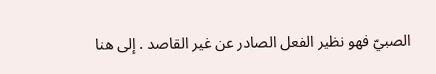الصبيّ فهو نظير الفعل الصادر عن غير القاصد . إلى هنا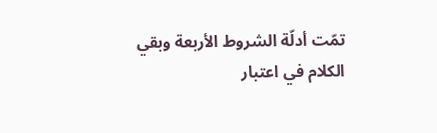تمّت أدلّة الشروط الأربعة وبقي الكلام في اعتبار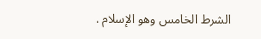الشرط الخامس وهو الإسلام .